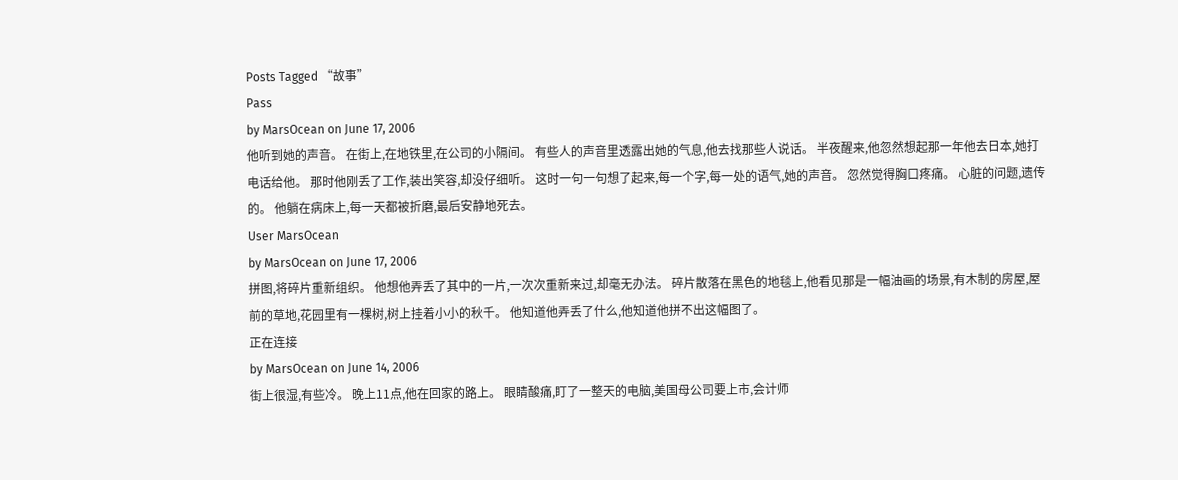Posts Tagged “故事”
Pass
by MarsOcean on June 17, 2006
他听到她的声音。 在街上,在地铁里,在公司的小隔间。 有些人的声音里透露出她的气息,他去找那些人说话。 半夜醒来,他忽然想起那一年他去日本,她打电话给他。 那时他刚丢了工作,装出笑容,却没仔细听。 这时一句一句想了起来,每一个字,每一处的语气,她的声音。 忽然觉得胸口疼痛。 心脏的问题,遗传的。 他躺在病床上,每一天都被折磨,最后安静地死去。
User MarsOcean
by MarsOcean on June 17, 2006
拼图,将碎片重新组织。 他想他弄丢了其中的一片,一次次重新来过,却毫无办法。 碎片散落在黑色的地毯上,他看见那是一幅油画的场景,有木制的房屋,屋前的草地,花园里有一棵树,树上挂着小小的秋千。 他知道他弄丢了什么,他知道他拼不出这幅图了。
正在连接
by MarsOcean on June 14, 2006
街上很湿,有些冷。 晚上11点,他在回家的路上。 眼睛酸痛,盯了一整天的电脑,美国母公司要上市,会计师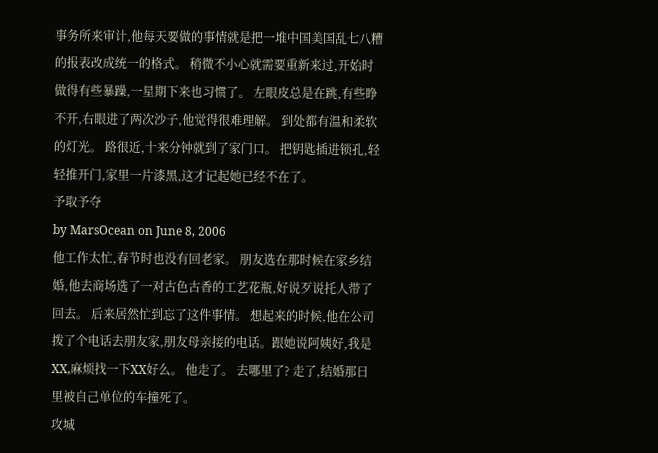事务所来审计,他每天要做的事情就是把一堆中国美国乱七八糟的报表改成统一的格式。 稍微不小心就需要重新来过,开始时做得有些暴躁,一星期下来也习惯了。 左眼皮总是在跳,有些睁不开,右眼进了两次沙子,他觉得很难理解。 到处都有温和柔软的灯光。 路很近,十来分钟就到了家门口。 把钥匙插进锁孔,轻轻推开门,家里一片漆黑,这才记起她已经不在了。
予取予夺
by MarsOcean on June 8, 2006
他工作太忙,春节时也没有回老家。 朋友选在那时候在家乡结婚,他去商场选了一对古色古香的工艺花瓶,好说歹说托人带了回去。 后来居然忙到忘了这件事情。 想起来的时候,他在公司拨了个电话去朋友家,朋友母亲接的电话。跟她说阿姨好,我是XX,麻烦找一下XX好么。 他走了。 去哪里了? 走了,结婚那日里被自己单位的车撞死了。
攻城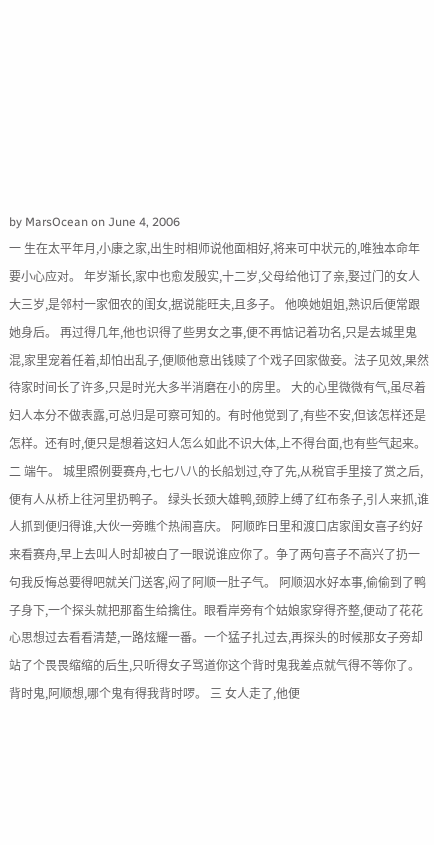by MarsOcean on June 4, 2006
一 生在太平年月,小康之家,出生时相师说他面相好,将来可中状元的,唯独本命年要小心应对。 年岁渐长,家中也愈发殷实,十二岁,父母给他订了亲,娶过门的女人大三岁,是邻村一家佃农的闺女,据说能旺夫,且多子。 他唤她姐姐,熟识后便常跟她身后。 再过得几年,他也识得了些男女之事,便不再惦记着功名,只是去城里鬼混,家里宠着任着,却怕出乱子,便顺他意出钱赎了个戏子回家做妾。法子见效,果然待家时间长了许多,只是时光大多半消磨在小的房里。 大的心里微微有气,虽尽着妇人本分不做表露,可总归是可察可知的。有时他觉到了,有些不安,但该怎样还是怎样。还有时,便只是想着这妇人怎么如此不识大体,上不得台面,也有些气起来。 二 端午。 城里照例要赛舟,七七八八的长船划过,夺了先,从税官手里接了赏之后,便有人从桥上往河里扔鸭子。 绿头长颈大雄鸭,颈脖上缚了红布条子,引人来抓,谁人抓到便归得谁,大伙一旁瞧个热闹喜庆。 阿顺昨日里和渡口店家闺女喜子约好来看赛舟,早上去叫人时却被白了一眼说谁应你了。争了两句喜子不高兴了扔一句我反悔总要得吧就关门送客,闷了阿顺一肚子气。 阿顺泅水好本事,偷偷到了鸭子身下,一个探头就把那畜生给擒住。眼看岸旁有个姑娘家穿得齐整,便动了花花心思想过去看看清楚,一路炫耀一番。一个猛子扎过去,再探头的时候那女子旁却站了个畏畏缩缩的后生,只听得女子骂道你这个背时鬼我差点就气得不等你了。 背时鬼,阿顺想,哪个鬼有得我背时啰。 三 女人走了,他便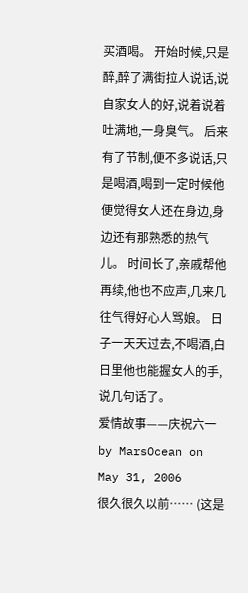买酒喝。 开始时候,只是醉,醉了满街拉人说话,说自家女人的好,说着说着吐满地,一身臭气。 后来有了节制,便不多说话,只是喝酒,喝到一定时候他便觉得女人还在身边,身边还有那熟悉的热气儿。 时间长了,亲戚帮他再续,他也不应声,几来几往气得好心人骂娘。 日子一天天过去,不喝酒,白日里他也能握女人的手,说几句话了。
爱情故事——庆祝六一
by MarsOcean on May 31, 2006
很久很久以前…… (这是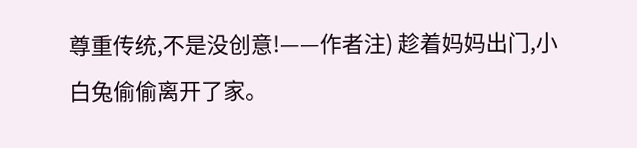尊重传统,不是没创意!——作者注) 趁着妈妈出门,小白兔偷偷离开了家。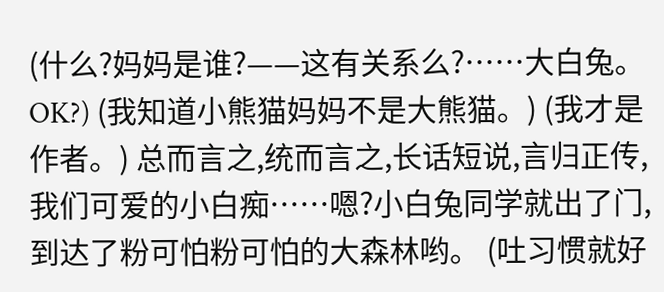(什么?妈妈是谁?——这有关系么?……大白兔。OK?) (我知道小熊猫妈妈不是大熊猫。) (我才是作者。) 总而言之,统而言之,长话短说,言归正传,我们可爱的小白痴……嗯?小白兔同学就出了门,到达了粉可怕粉可怕的大森林哟。 (吐习惯就好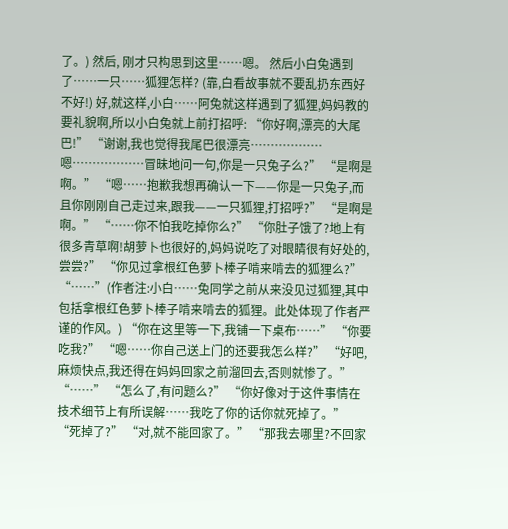了。) 然后, 刚才只构思到这里……嗯。 然后小白兔遇到了……一只……狐狸怎样? (靠,白看故事就不要乱扔东西好不好!) 好,就这样,小白……阿兔就这样遇到了狐狸,妈妈教的要礼貌啊,所以小白兔就上前打招呼: “你好啊,漂亮的大尾巴!” “谢谢,我也觉得我尾巴很漂亮………………嗯………………冒昧地问一句,你是一只兔子么?” “是啊是啊。” “嗯……抱歉我想再确认一下——你是一只兔子,而且你刚刚自己走过来,跟我——一只狐狸,打招呼?” “是啊是啊。” “……你不怕我吃掉你么?” “你肚子饿了?地上有很多青草啊!胡萝卜也很好的,妈妈说吃了对眼睛很有好处的,尝尝?” “你见过拿根红色萝卜棒子啃来啃去的狐狸么?” “……”(作者注:小白……兔同学之前从来没见过狐狸,其中包括拿根红色萝卜棒子啃来啃去的狐狸。此处体现了作者严谨的作风。) “你在这里等一下,我铺一下桌布……” “你要吃我?” “嗯……你自己送上门的还要我怎么样?” “好吧,麻烦快点,我还得在妈妈回家之前溜回去,否则就惨了。” “……” “怎么了,有问题么?” “你好像对于这件事情在技术细节上有所误解……我吃了你的话你就死掉了。” “死掉了?” “对,就不能回家了。” “那我去哪里?不回家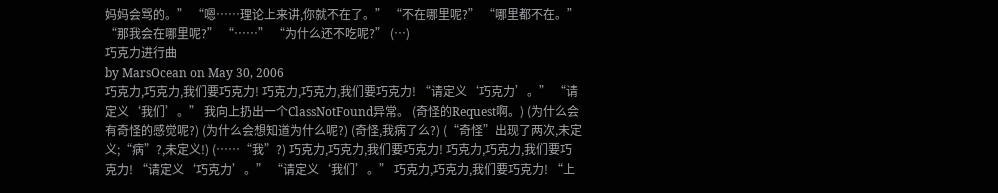妈妈会骂的。” “嗯……理论上来讲,你就不在了。” “不在哪里呢?” “哪里都不在。” “那我会在哪里呢?” “……” “为什么还不吃呢?” (…)
巧克力进行曲
by MarsOcean on May 30, 2006
巧克力,巧克力,我们要巧克力! 巧克力,巧克力,我们要巧克力! “请定义‘巧克力’。” “请定义‘我们’。” 我向上扔出一个ClassNotFound异常。 (奇怪的Request啊。) (为什么会有奇怪的感觉呢?) (为什么会想知道为什么呢?) (奇怪,我病了么?) (“奇怪”出现了两次,未定义;“病”?,未定义!) (……“我”?) 巧克力,巧克力,我们要巧克力! 巧克力,巧克力,我们要巧克力! “请定义‘巧克力’。” “请定义‘我们’。” 巧克力,巧克力,我们要巧克力! “上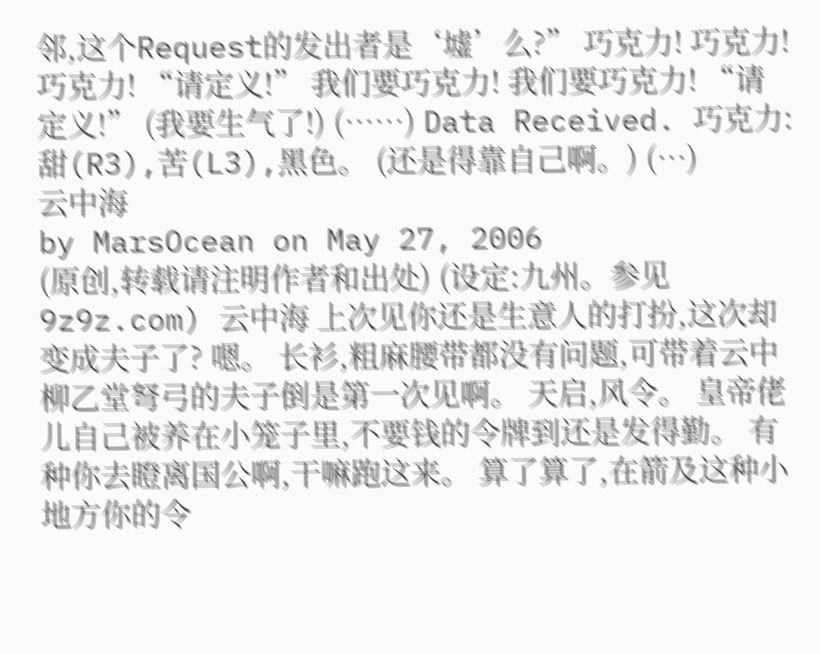邻,这个Request的发出者是‘墟’么?” 巧克力! 巧克力! 巧克力! “请定义!” 我们要巧克力! 我们要巧克力! “请定义!” (我要生气了!) (……) Data Received. 巧克力:甜(R3),苦(L3),黑色。 (还是得靠自己啊。) (…)
云中海
by MarsOcean on May 27, 2006
(原创,转载请注明作者和出处) (设定:九州。参见9z9z.com) 云中海 上次见你还是生意人的打扮,这次却变成夫子了? 嗯。 长衫,粗麻腰带都没有问题,可带着云中柳乙堂弩弓的夫子倒是第一次见啊。 天启,风令。 皇帝佬儿自己被养在小笼子里,不要钱的令牌到还是发得勤。 有种你去瞪离国公啊,干嘛跑这来。 算了算了,在箭及这种小地方你的令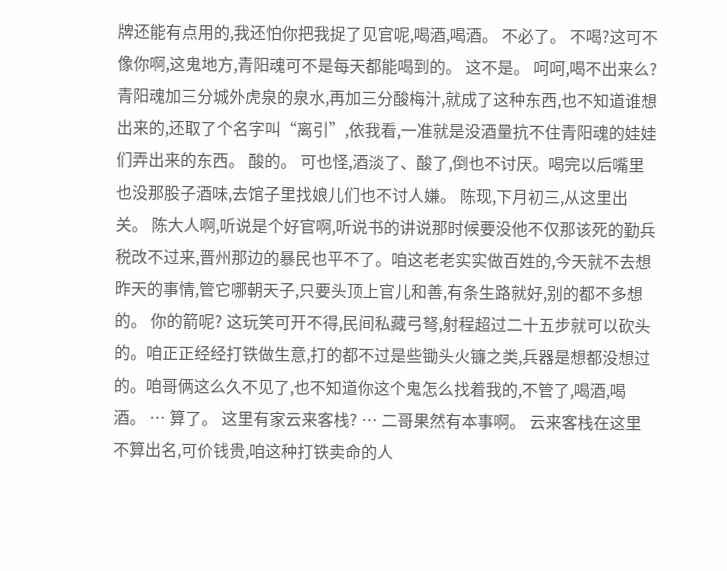牌还能有点用的,我还怕你把我捉了见官呢,喝酒,喝酒。 不必了。 不喝?这可不像你啊,这鬼地方,青阳魂可不是每天都能喝到的。 这不是。 呵呵,喝不出来么?青阳魂加三分城外虎泉的泉水,再加三分酸梅汁,就成了这种东西,也不知道谁想出来的,还取了个名字叫“离引”,依我看,一准就是没酒量抗不住青阳魂的娃娃们弄出来的东西。 酸的。 可也怪,酒淡了、酸了,倒也不讨厌。喝完以后嘴里也没那股子酒味,去馆子里找娘儿们也不讨人嫌。 陈现,下月初三,从这里出关。 陈大人啊,听说是个好官啊,听说书的讲说那时候要没他不仅那该死的勤兵税改不过来,晋州那边的暴民也平不了。咱这老老实实做百姓的,今天就不去想昨天的事情,管它哪朝天子,只要头顶上官儿和善,有条生路就好,别的都不多想的。 你的箭呢? 这玩笑可开不得,民间私藏弓弩,射程超过二十五步就可以砍头的。咱正正经经打铁做生意,打的都不过是些锄头火镰之类,兵器是想都没想过的。咱哥俩这么久不见了,也不知道你这个鬼怎么找着我的,不管了,喝酒,喝酒。 … 算了。 这里有家云来客栈? … 二哥果然有本事啊。 云来客栈在这里不算出名,可价钱贵,咱这种打铁卖命的人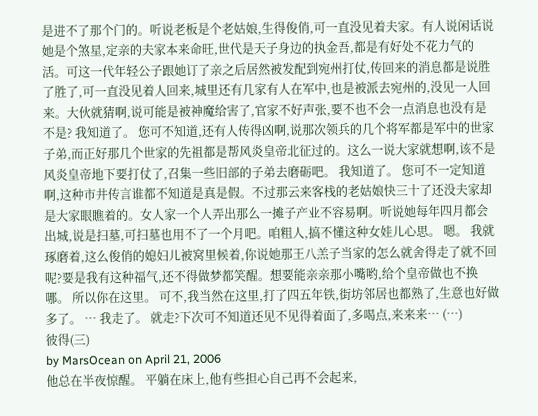是进不了那个门的。听说老板是个老姑娘,生得俊俏,可一直没见着夫家。有人说闲话说她是个煞星,定亲的夫家本来命旺,世代是天子身边的执金吾,都是有好处不花力气的活。可这一代年轻公子跟她订了亲之后居然被发配到宛州打仗,传回来的消息都是说胜了胜了,可一直没见着人回来,城里还有几家有人在军中,也是被派去宛州的,没见一人回来。大伙就猜啊,说可能是被神魔给害了,官家不好声张,要不也不会一点消息也没有是不是? 我知道了。 您可不知道,还有人传得凶啊,说那次领兵的几个将军都是军中的世家子弟,而正好那几个世家的先祖都是帮风炎皇帝北征过的。这么一说大家就想啊,该不是风炎皇帝地下要打仗了,召集一些旧部的子弟去磨砺吧。 我知道了。 您可不一定知道啊,这种市井传言谁都不知道是真是假。不过那云来客栈的老姑娘快三十了还没夫家却是大家眼瞧着的。女人家一个人弄出那么一摊子产业不容易啊。听说她每年四月都会出城,说是扫墓,可扫墓也用不了一个月吧。咱粗人,搞不懂这种女娃儿心思。 嗯。 我就琢磨着,这么俊俏的媳妇儿被窝里候着,你说她那王八羔子当家的怎么就舍得走了就不回呢?要是我有这种福气,还不得做梦都笑醒。想要能亲亲那小嘴哟,给个皇帝做也不换哪。 所以你在这里。 可不,我当然在这里,打了四五年铁,街坊邻居也都熟了,生意也好做多了。 … 我走了。 就走?下次可不知道还见不见得着面了,多喝点,来来来… (…)
彼得(三)
by MarsOcean on April 21, 2006
他总在半夜惊醒。 平躺在床上,他有些担心自己再不会起来,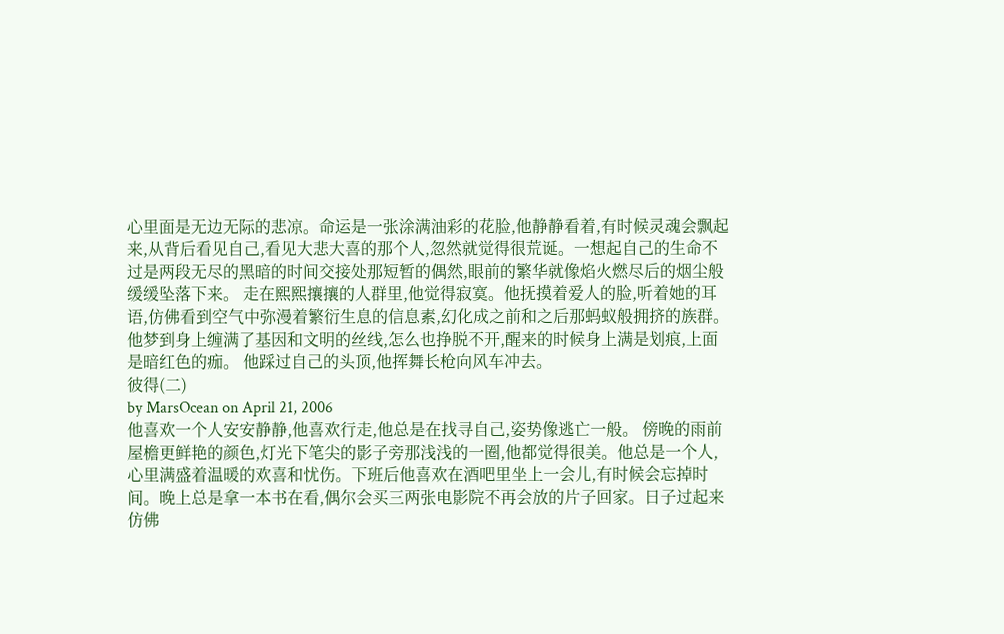心里面是无边无际的悲凉。命运是一张涂满油彩的花脸,他静静看着,有时候灵魂会飘起来,从背后看见自己,看见大悲大喜的那个人,忽然就觉得很荒诞。一想起自己的生命不过是两段无尽的黑暗的时间交接处那短暂的偶然,眼前的繁华就像焰火燃尽后的烟尘般缓缓坠落下来。 走在熙熙攘攘的人群里,他觉得寂寞。他抚摸着爱人的脸,听着她的耳语,仿佛看到空气中弥漫着繁衍生息的信息素,幻化成之前和之后那蚂蚁般拥挤的族群。他梦到身上缠满了基因和文明的丝线,怎么也挣脱不开,醒来的时候身上满是划痕,上面是暗红色的痂。 他踩过自己的头顶,他挥舞长枪向风车冲去。
彼得(二)
by MarsOcean on April 21, 2006
他喜欢一个人安安静静,他喜欢行走,他总是在找寻自己,姿势像逃亡一般。 傍晚的雨前屋檐更鲜艳的颜色,灯光下笔尖的影子旁那浅浅的一圈,他都觉得很美。他总是一个人,心里满盛着温暖的欢喜和忧伤。下班后他喜欢在酒吧里坐上一会儿,有时候会忘掉时间。晚上总是拿一本书在看,偶尔会买三两张电影院不再会放的片子回家。日子过起来仿佛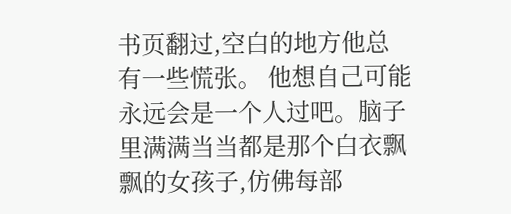书页翻过,空白的地方他总有一些慌张。 他想自己可能永远会是一个人过吧。脑子里满满当当都是那个白衣飘飘的女孩子,仿佛每部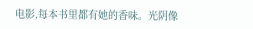电影,每本书里都有她的香味。光阴像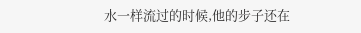水一样流过的时候,他的步子还在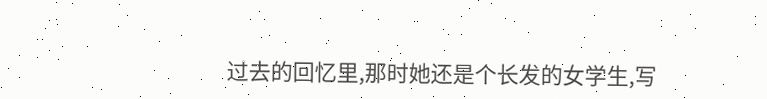过去的回忆里,那时她还是个长发的女学生,写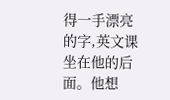得一手漂亮的字,英文课坐在他的后面。他想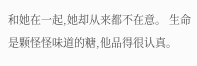和她在一起,她却从来都不在意。 生命是颗怪怪味道的糖,他品得很认真。